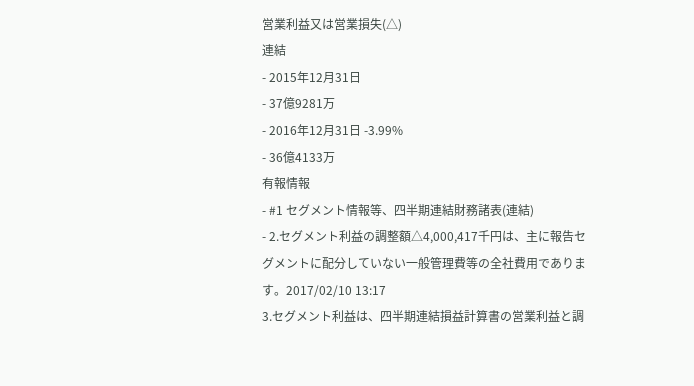営業利益又は営業損失(△)
連結
- 2015年12月31日
- 37億9281万
- 2016年12月31日 -3.99%
- 36億4133万
有報情報
- #1 セグメント情報等、四半期連結財務諸表(連結)
- 2.セグメント利益の調整額△4,000,417千円は、主に報告セグメントに配分していない一般管理費等の全社費用であります。2017/02/10 13:17
3.セグメント利益は、四半期連結損益計算書の営業利益と調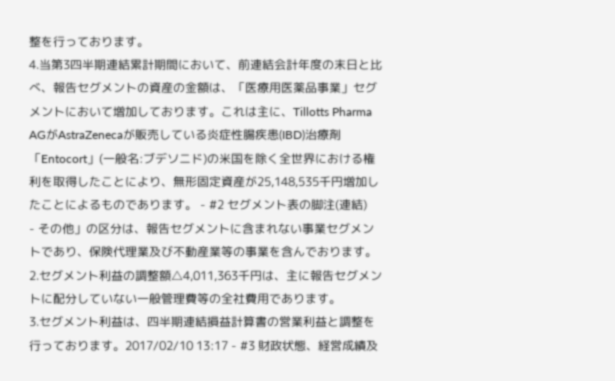整を行っております。
4.当第3四半期連結累計期間において、前連結会計年度の末日と比べ、報告セグメントの資産の金額は、「医療用医薬品事業」セグメントにおいて増加しております。これは主に、Tillotts Pharma AGがAstraZenecaが販売している炎症性腸疾患(IBD)治療剤「Entocort」(一般名:ブデソニド)の米国を除く全世界における権利を取得したことにより、無形固定資産が25,148,535千円増加したことによるものであります。 - #2 セグメント表の脚注(連結)
- その他」の区分は、報告セグメントに含まれない事業セグメントであり、保険代理業及び不動産業等の事業を含んでおります。
2.セグメント利益の調整額△4,011,363千円は、主に報告セグメントに配分していない一般管理費等の全社費用であります。
3.セグメント利益は、四半期連結損益計算書の営業利益と調整を行っております。2017/02/10 13:17 - #3 財政状態、経営成績及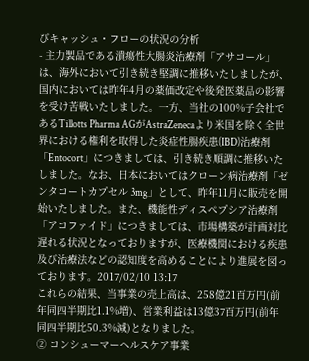びキャッシュ・フローの状況の分析
- 主力製品である潰瘍性大腸炎治療剤「アサコール」は、海外において引き続き堅調に推移いたしましたが、国内においては昨年4月の薬価改定や後発医薬品の影響を受け苦戦いたしました。一方、当社の100%子会社であるTillotts Pharma AGがAstraZenecaより米国を除く全世界における権利を取得した炎症性腸疾患(IBD)治療剤「Entocort」につきましては、引き続き順調に推移いたしました。なお、日本においてはクローン病治療剤「ゼンタコートカプセル 3mg」として、昨年11月に販売を開始いたしました。また、機能性ディスペプシア治療剤「アコファイド」につきましては、市場構築が計画対比遅れる状況となっておりますが、医療機関における疾患及び治療法などの認知度を高めることにより進展を図っております。2017/02/10 13:17
これらの結果、当事業の売上高は、258億21百万円(前年同四半期比1.1%増)、営業利益は13億37百万円(前年同四半期比50.3%減)となりました。
② コンシューマーヘルスケア事業